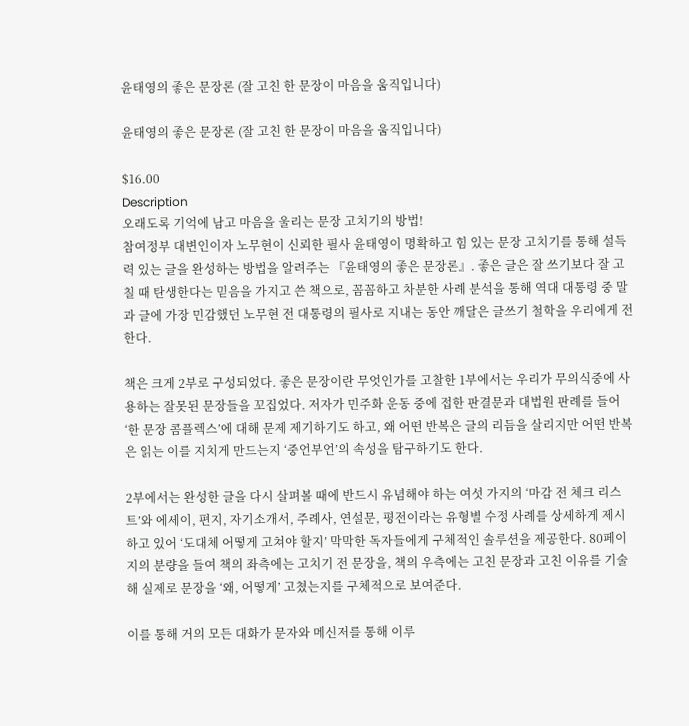윤태영의 좋은 문장론 (잘 고친 한 문장이 마음을 움직입니다)

윤태영의 좋은 문장론 (잘 고친 한 문장이 마음을 움직입니다)

$16.00
Description
오래도록 기억에 남고 마음을 울리는 문장 고치기의 방법!
참여정부 대변인이자 노무현이 신뢰한 필사 윤태영이 명확하고 힘 있는 문장 고치기를 통해 설득력 있는 글을 완성하는 방법을 알려주는 『윤태영의 좋은 문장론』. 좋은 글은 잘 쓰기보다 잘 고칠 때 탄생한다는 믿음을 가지고 쓴 책으로, 꼼꼼하고 차분한 사례 분석을 통해 역대 대통령 중 말과 글에 가장 민감했던 노무현 전 대통령의 필사로 지내는 동안 깨달은 글쓰기 철학을 우리에게 전한다.

책은 크게 2부로 구성되었다. 좋은 문장이란 무엇인가를 고찰한 1부에서는 우리가 무의식중에 사용하는 잘못된 문장들을 꼬집었다. 저자가 민주화 운동 중에 접한 판결문과 대법원 판례를 들어 ‘한 문장 콤플렉스’에 대해 문제 제기하기도 하고, 왜 어떤 반복은 글의 리듬을 살리지만 어떤 반복은 읽는 이를 지치게 만드는지 ‘중언부언’의 속성을 탐구하기도 한다.

2부에서는 완성한 글을 다시 살펴볼 때에 반드시 유념해야 하는 여섯 가지의 ‘마감 전 체크 리스트’와 에세이, 편지, 자기소개서, 주례사, 연설문, 평전이라는 유형별 수정 사례를 상세하게 제시하고 있어 ‘도대체 어떻게 고쳐야 할지’ 막막한 독자들에게 구체적인 솔루션을 제공한다. 80페이지의 분량을 들여 책의 좌측에는 고치기 전 문장을, 책의 우측에는 고친 문장과 고친 이유를 기술해 실제로 문장을 ‘왜, 어떻게’ 고쳤는지를 구체적으로 보여준다.

이를 통해 거의 모든 대화가 문자와 메신저를 통해 이루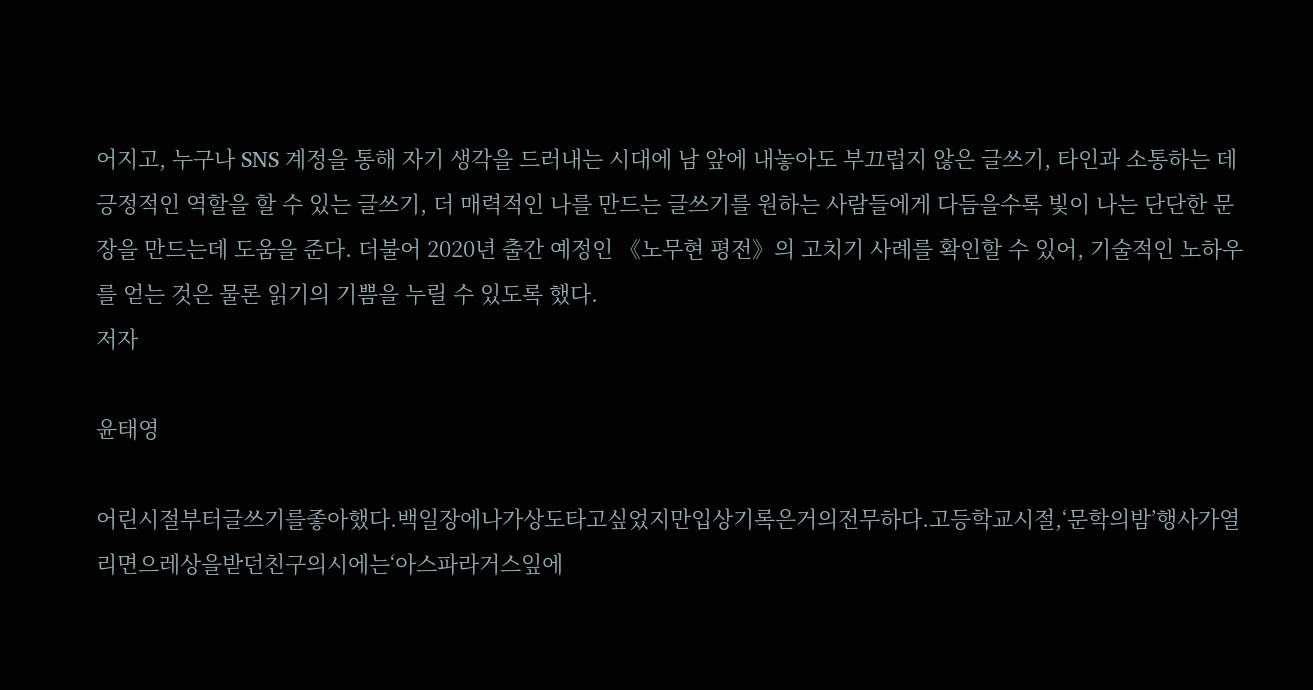어지고, 누구나 SNS 계정을 통해 자기 생각을 드러내는 시대에 남 앞에 내놓아도 부끄럽지 않은 글쓰기, 타인과 소통하는 데 긍정적인 역할을 할 수 있는 글쓰기, 더 매력적인 나를 만드는 글쓰기를 원하는 사람들에게 다듬을수록 빛이 나는 단단한 문장을 만드는데 도움을 준다. 더불어 2020년 출간 예정인 《노무현 평전》의 고치기 사례를 확인할 수 있어, 기술적인 노하우를 얻는 것은 물론 읽기의 기쁨을 누릴 수 있도록 했다.
저자

윤태영

어린시절부터글쓰기를좋아했다.백일장에나가상도타고싶었지만입상기록은거의전무하다.고등학교시절,‘문학의밤’행사가열리면으레상을받던친구의시에는‘아스파라거스잎에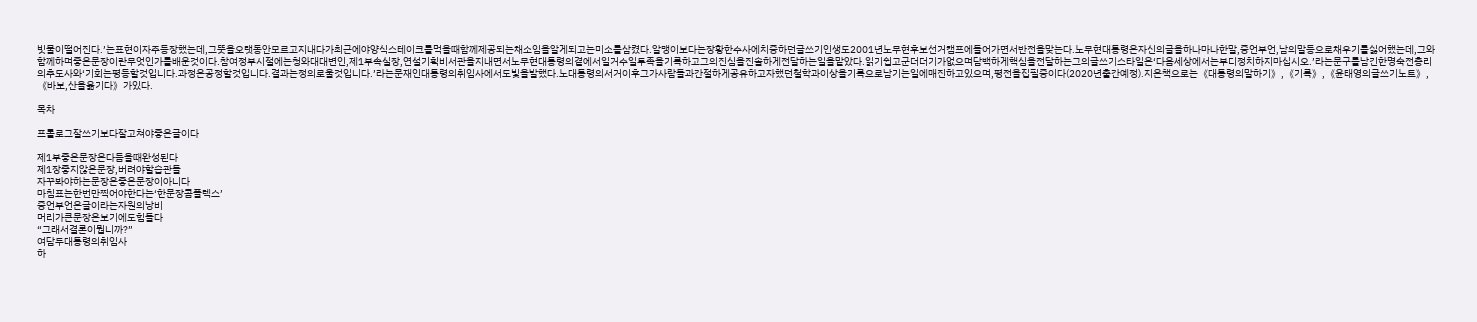빗물이떨어진다.’는표현이자주등장했는데,그뜻을오랫동안모르고지내다가최근에야양식스테이크를먹을때함께제공되는채소임을알게되고는미소를삼켰다.알맹이보다는장황한수사에치중하던글쓰기인생도2001년노무현후보선거캠프에들어가면서반전을맞는다.노무현대통령은자신의글을하나마나한말,중언부언,남의말등으로채우기를싫어했는데,그와함께하며좋은문장이란무엇인가를배운것이다.참여정부시절에는청와대대변인,제1부속실장,연설기획비서관을지내면서노무현대통령의곁에서일거수일투족을기록하고그의진심을진솔하게전달하는일을맡았다.읽기쉽고군더더기가없으며담백하게핵심을전달하는그의글쓰기스타일은‘다음세상에서는부디정치하지마십시오.’라는문구를남긴한명숙전총리의추도사와‘기회는평등할것입니다.과정은공정할것입니다.결과는정의로울것입니다.’라는문재인대통령의취임사에서도빛을발했다.노대통령의서거이후그가사람들과간절하게공유하고자했던철학과이상을기록으로남기는일에매진하고있으며,평전을집필중이다(2020년출간예정).지은책으로는《대통령의말하기》,《기록》,《윤태영의글쓰기노트》,《바보,산을옮기다》가있다.

목차

프롤로그잘쓰기보다잘고쳐야좋은글이다

제1부좋은문장은다듬을때완성된다
제1장좋지않은문장,버려야할습관들
자꾸봐야하는문장은좋은문장이아니다
마침표는한번만찍어야한다는‘한문장콤플렉스’
중언부언은글이라는자원의낭비
머리가큰문장은보기에도힘들다
“그래서결론이뭡니까?”
여담두대통령의취임사
하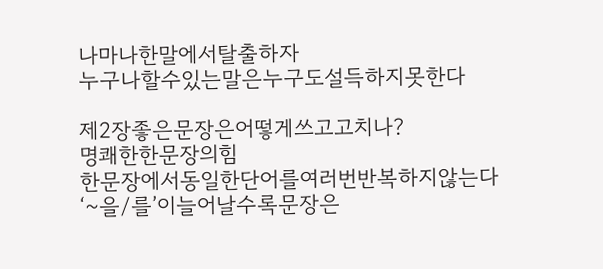나마나한말에서탈출하자
누구나할수있는말은누구도설득하지못한다

제2장좋은문장은어떻게쓰고고치나?
명쾌한한문장의힘
한문장에서동일한단어를여러번반복하지않는다
‘~을/를’이늘어날수록문장은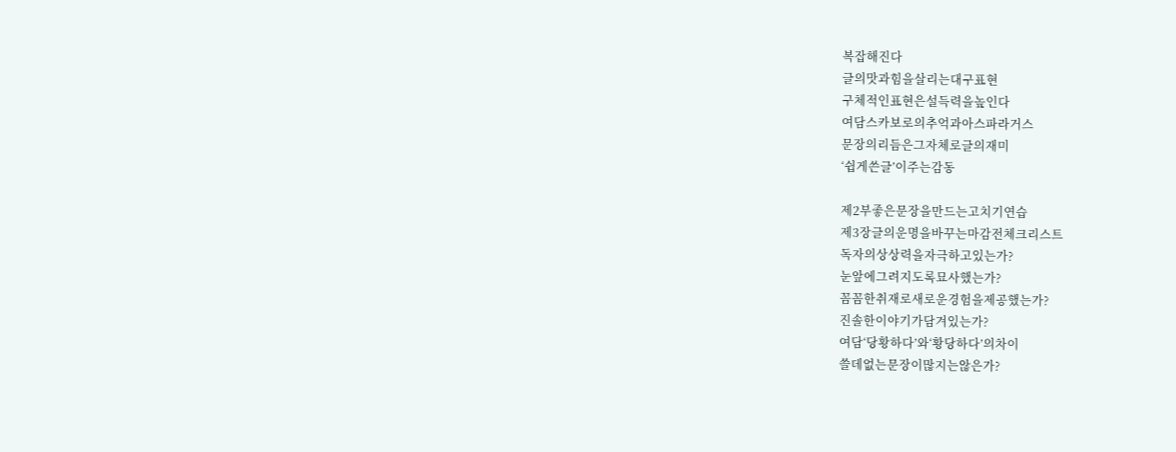복잡해진다
글의맛과힘을살리는대구표현
구체적인표현은설득력을높인다
여담스카보로의추억과아스파라거스
문장의리듬은그자체로글의재미
‘쉽게쓴글’이주는감동

제2부좋은문장을만드는고치기연습
제3장글의운명을바꾸는마감전체크리스트
독자의상상력을자극하고있는가?
눈앞에그려지도록묘사했는가?
꼼꼼한취재로새로운경험을제공했는가?
진솔한이야기가담겨있는가?
여담‘당황하다’와‘황당하다’의차이
쓸데없는문장이많지는않은가?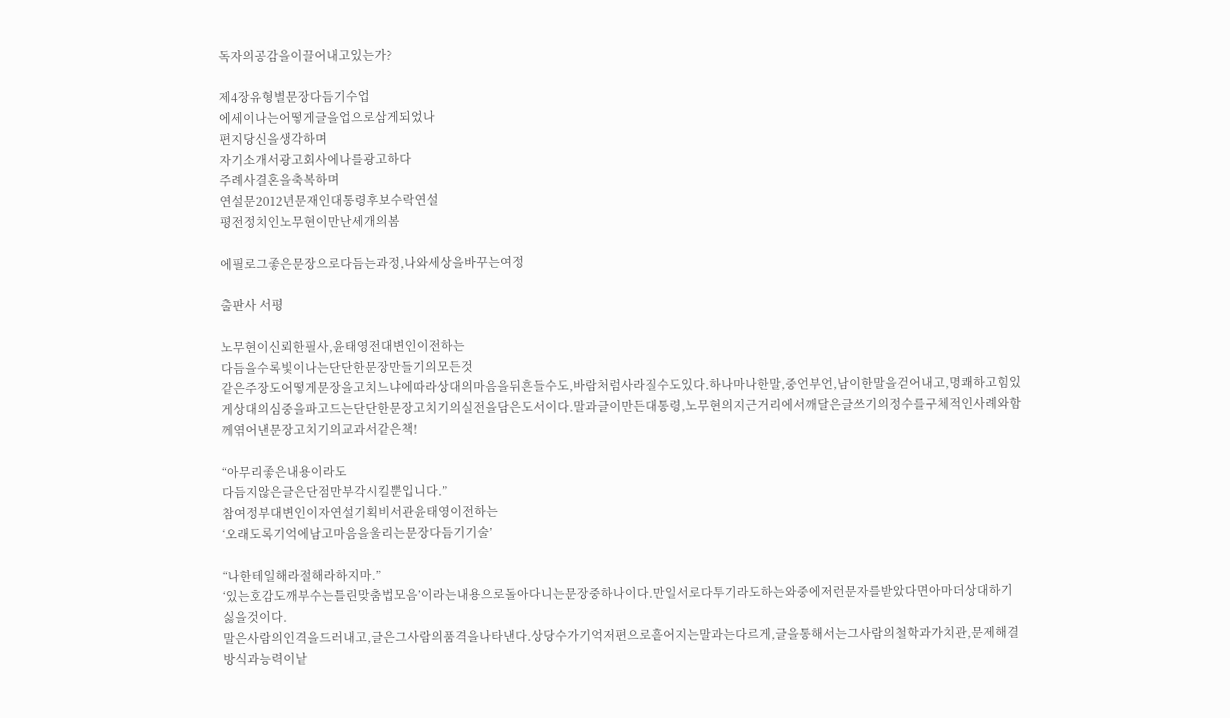독자의공감을이끌어내고있는가?

제4장유형별문장다듬기수업
에세이나는어떻게글을업으로삼게되었나
편지당신을생각하며
자기소개서광고회사에나를광고하다
주례사결혼을축복하며
연설문2012년문재인대통령후보수락연설
평전정치인노무현이만난세개의봄

에필로그좋은문장으로다듬는과정,나와세상을바꾸는여정

출판사 서평

노무현이신뢰한필사,윤태영전대변인이전하는
다듬을수록빛이나는단단한문장만들기의모든것
같은주장도어떻게문장을고치느냐에따라상대의마음을뒤흔들수도,바람처럼사라질수도있다.하나마나한말,중언부언,남이한말을걷어내고,명쾌하고힘있게상대의심중을파고드는단단한문장고치기의실전을담은도서이다.말과글이만든대통령,노무현의지근거리에서깨달은글쓰기의정수를구체적인사례와함께엮어낸문장고치기의교과서같은책!

“아무리좋은내용이라도
다듬지않은글은단점만부각시킬뿐입니다.”
참여정부대변인이자연설기획비서관윤태영이전하는
‘오래도록기억에남고마음을울리는문장다듬기기술’

“나한테일해라절해라하지마.”
‘있는호감도깨부수는틀린맞춤법모음’이라는내용으로돌아다니는문장중하나이다.만일서로다투기라도하는와중에저런문자를받았다면아마더상대하기싫을것이다.
말은사람의인격을드러내고,글은그사람의품격을나타낸다.상당수가기억저편으로흩어지는말과는다르게,글을통해서는그사람의철학과가치관,문제해결방식과능력이낱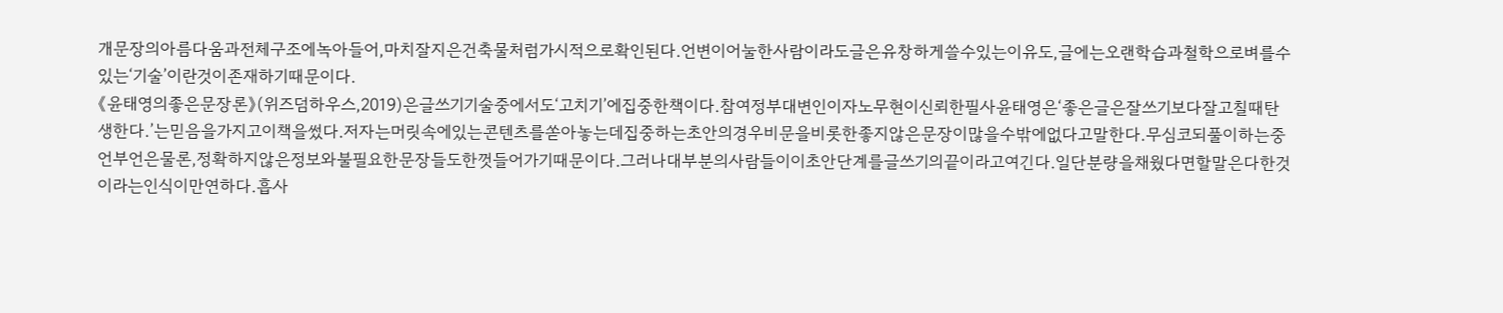개문장의아름다움과전체구조에녹아들어,마치잘지은건축물처럼가시적으로확인된다.언변이어눌한사람이라도글은유창하게쓸수있는이유도,글에는오랜학습과철학으로벼를수있는‘기술’이란것이존재하기때문이다.
《윤태영의좋은문장론》(위즈덤하우스,2019)은글쓰기기술중에서도‘고치기’에집중한책이다.참여정부대변인이자노무현이신뢰한필사윤태영은‘좋은글은잘쓰기보다잘고칠때탄생한다.’는믿음을가지고이책을썼다.저자는머릿속에있는콘텐츠를쏟아놓는데집중하는초안의경우비문을비롯한좋지않은문장이많을수밖에없다고말한다.무심코되풀이하는중언부언은물론,정확하지않은정보와불필요한문장들도한껏들어가기때문이다.그러나대부분의사람들이이초안단계를글쓰기의끝이라고여긴다.일단분량을채웠다면할말은다한것이라는인식이만연하다.흡사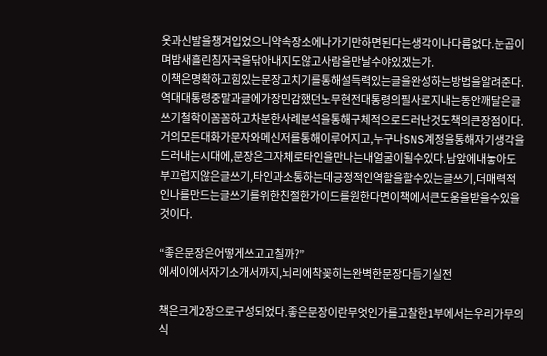옷과신발을챙겨입었으니약속장소에나가기만하면된다는생각이나다름없다.눈곱이며밤새흘린침자국을닦아내지도않고사람을만날수야있겠는가.
이책은명확하고힘있는문장고치기를통해설득력있는글을완성하는방법을알려준다.역대대통령중말과글에가장민감했던노무현전대통령의필사로지내는동안깨달은글쓰기철학이꼼꼼하고차분한사례분석을통해구체적으로드러난것도책의큰장점이다.거의모든대화가문자와메신저를통해이루어지고,누구나SNS계정을통해자기생각을드러내는시대에,문장은그자체로타인을만나는내얼굴이될수있다.남앞에내놓아도부끄럽지않은글쓰기,타인과소통하는데긍정적인역할을할수있는글쓰기,더매력적인나를만드는글쓰기를위한친절한가이드를원한다면이책에서큰도움을받을수있을것이다.

“좋은문장은어떻게쓰고고칠까?”
에세이에서자기소개서까지,뇌리에착꽂히는완벽한문장다듬기실전

책은크게2장으로구성되었다.좋은문장이란무엇인가를고찰한1부에서는우리가무의식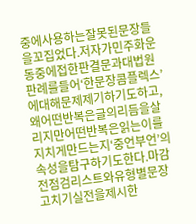중에사용하는잘못된문장들을꼬집었다.저자가민주화운동중에접한판결문과대법원판례를들어‘한문장콤플렉스’에대해문제제기하기도하고,왜어떤반복은글의리듬을살리지만어떤반복은읽는이를지치게만드는지‘중언부언’의속성을탐구하기도한다.마감전점검리스트와유형별문장고치기실전을제시한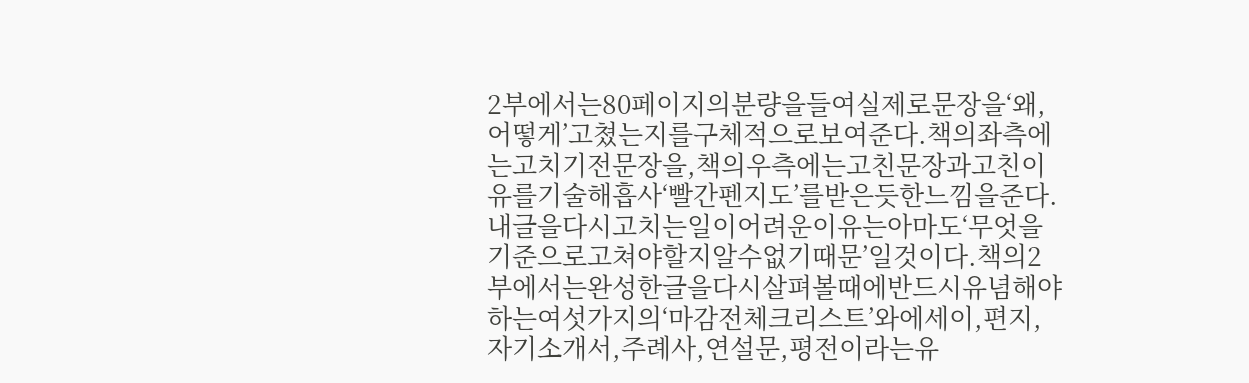2부에서는80페이지의분량을들여실제로문장을‘왜,어떻게’고쳤는지를구체적으로보여준다.책의좌측에는고치기전문장을,책의우측에는고친문장과고친이유를기술해흡사‘빨간펜지도’를받은듯한느낌을준다.내글을다시고치는일이어려운이유는아마도‘무엇을기준으로고쳐야할지알수없기때문’일것이다.책의2부에서는완성한글을다시살펴볼때에반드시유념해야하는여섯가지의‘마감전체크리스트’와에세이,편지,자기소개서,주례사,연설문,평전이라는유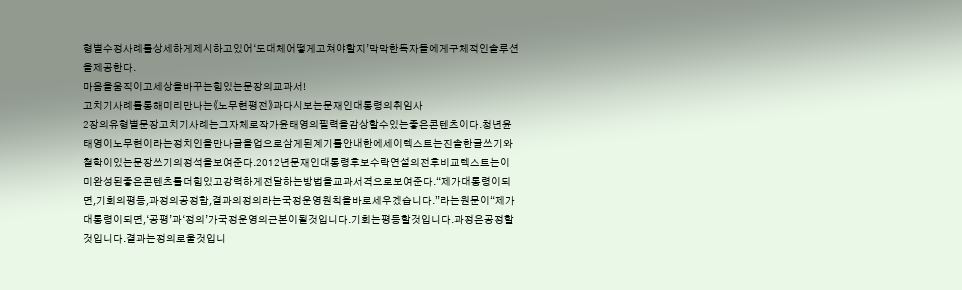형별수정사례를상세하게제시하고있어‘도대체어떻게고쳐야할지’막막한독자들에게구체적인솔루션을제공한다.
마음을움직이고세상을바꾸는힘있는문장의교과서!
고치기사례를통해미리만나는《노무현평전》과다시보는문재인대통령의취임사
2장의유형별문장고치기사례는그자체로작가윤태영의필력을감상할수있는좋은콘텐츠이다.청년윤태영이노무현이라는정치인을만나글을업으로삼게된계기를안내한에세이텍스트는진솔한글쓰기와철학이있는문장쓰기의정석을보여준다.2012년문재인대통령후보수락연설의전후비교텍스트는이미완성된좋은콘텐츠를더힘있고강력하게전달하는방법을교과서격으로보여준다.“제가대통령이되면,기회의평등,과정의공정함,결과의정의라는국정운영원칙을바로세우겠습니다.”라는원문이“제가대통령이되면,‘공평’과‘정의’가국정운영의근본이될것입니다.기회는평등할것입니다.과정은공정할것입니다.결과는정의로울것입니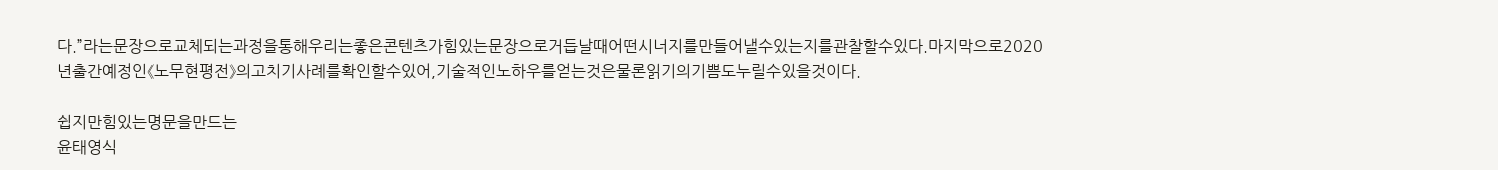다.”라는문장으로교체되는과정을통해우리는좋은콘텐츠가힘있는문장으로거듭날때어떤시너지를만들어낼수있는지를관찰할수있다.마지막으로2020년출간예정인《노무현평전》의고치기사례를확인할수있어,기술적인노하우를얻는것은물론읽기의기쁨도누릴수있을것이다.

쉽지만힘있는명문을만드는
윤태영식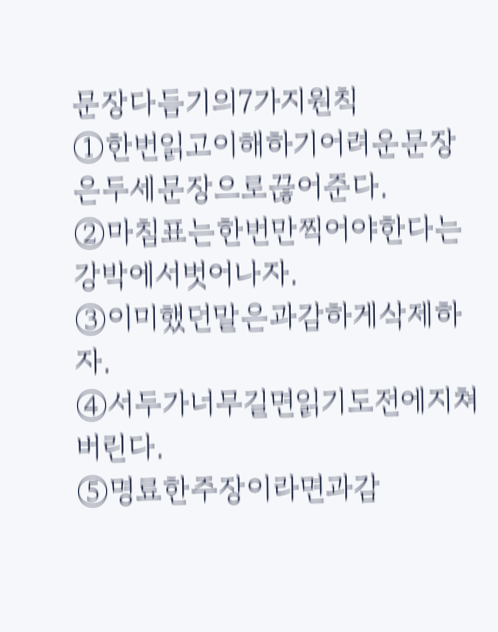문장다듬기의7가지원칙
①한번읽고이해하기어려운문장은두세문장으로끊어준다.
②마침표는한번만찍어야한다는강박에서벗어나자.
③이미했던말은과감하게삭제하자.
④서두가너무길면읽기도전에지쳐버린다.
⑤명료한주장이라면과감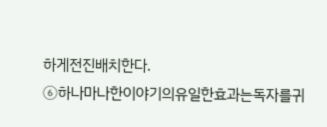하게전진배치한다.
⑥하나마나한이야기의유일한효과는독자를귀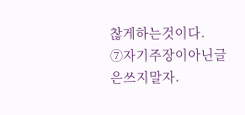찮게하는것이다.
⑦자기주장이아닌글은쓰지말자.